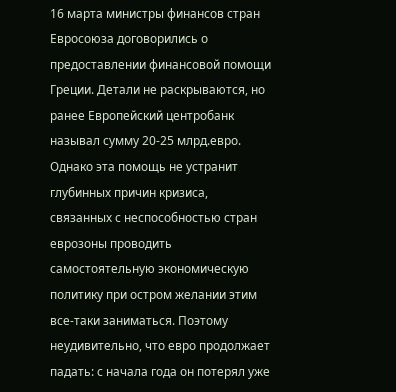16 марта министры финансов стран Евросоюза договорились о предоставлении финансовой помощи Греции. Детали не раскрываются, но ранее Европейский центробанк называл сумму 20-25 млрд.евро. Однако эта помощь не устранит глубинных причин кризиса, связанных с неспособностью стран еврозоны проводить самостоятельную экономическую политику при остром желании этим все-таки заниматься. Поэтому неудивительно, что евро продолжает падать: с начала года он потерял уже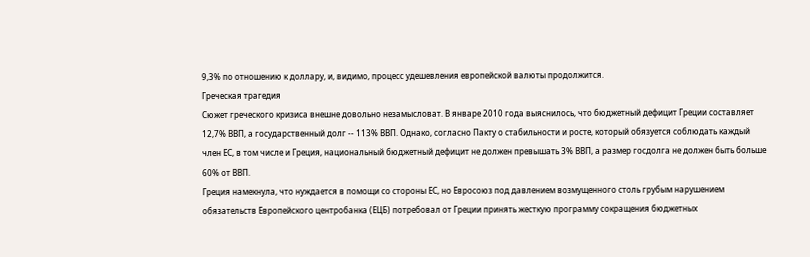9,3% по отношению к доллару, и, видимо, процесс удешевления европейской валюты продолжится.
Греческая трагедия
Сюжет греческого кризиса внешне довольно незамысловат. В январе 2010 года выяснилось, что бюджетный дефицит Греции составляет 12,7% ВВП, а государственный долг -- 113% ВВП. Однако, согласно Пакту о стабильности и росте, который обязуется соблюдать каждый член ЕС, в том числе и Греция, национальный бюджетный дефицит не должен превышать 3% ВВП, а размер госдолга не должен быть больше 60% от ВВП.
Греция намекнула, что нуждается в помощи со стороны ЕС, но Евросоюз под давлением возмущенного столь грубым нарушением обязательств Европейского центробанка (ЕЦБ) потребовал от Греции принять жесткую программу сокращения бюджетных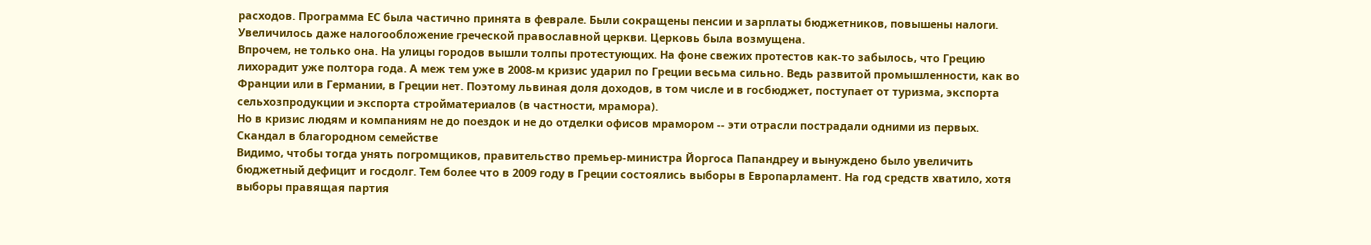расходов. Программа ЕС была частично принята в феврале. Были сокращены пенсии и зарплаты бюджетников, повышены налоги. Увеличилось даже налогообложение греческой православной церкви. Церковь была возмущена.
Впрочем, не только она. На улицы городов вышли толпы протестующих. На фоне свежих протестов как-то забылось, что Грецию лихорадит уже полтора года. А меж тем уже в 2008-м кризис ударил по Греции весьма сильно. Ведь развитой промышленности, как во Франции или в Германии, в Греции нет. Поэтому львиная доля доходов, в том числе и в госбюджет, поступает от туризма, экспорта сельхозпродукции и экспорта стройматериалов (в частности, мрамора).
Но в кризис людям и компаниям не до поездок и не до отделки офисов мрамором -- эти отрасли пострадали одними из первых.
Скандал в благородном семействе
Видимо, чтобы тогда унять погромщиков, правительство премьер-министра Йоргоса Папандреу и вынуждено было увеличить бюджетный дефицит и госдолг. Тем более что в 2009 году в Греции состоялись выборы в Европарламент. На год средств хватило, хотя выборы правящая партия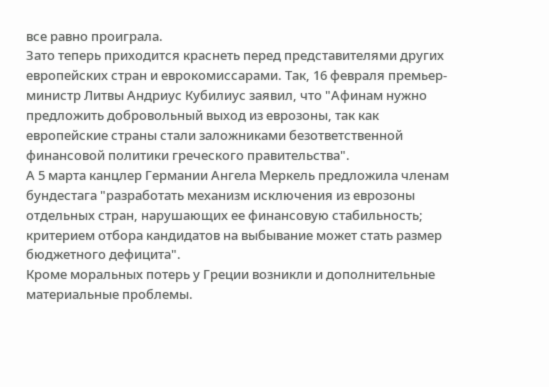все равно проиграла.
Зато теперь приходится краснеть перед представителями других европейских стран и еврокомиссарами. Так, 16 февраля премьер-министр Литвы Андриус Кубилиус заявил, что "Афинам нужно предложить добровольный выход из еврозоны, так как европейские страны стали заложниками безответственной финансовой политики греческого правительства".
А 5 марта канцлер Германии Ангела Меркель предложила членам бундестага "разработать механизм исключения из еврозоны отдельных стран, нарушающих ее финансовую стабильность; критерием отбора кандидатов на выбывание может стать размер бюджетного дефицита".
Кроме моральных потерь у Греции возникли и дополнительные материальные проблемы.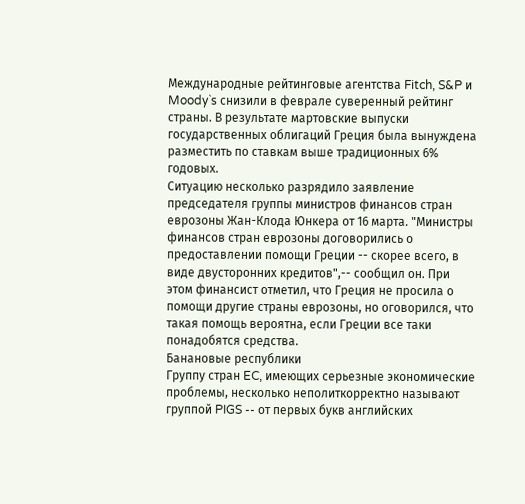Международные рейтинговые агентства Fitch, S&P и Moody`s снизили в феврале суверенный рейтинг страны. В результате мартовские выпуски государственных облигаций Греция была вынуждена разместить по ставкам выше традиционных 6% годовых.
Ситуацию несколько разрядило заявление председателя группы министров финансов стран еврозоны Жан-Клода Юнкера от 16 марта. "Министры финансов стран еврозоны договорились о предоставлении помощи Греции -- скорее всего, в виде двусторонних кредитов",-- сообщил он. При этом финансист отметил, что Греция не просила о помощи другие страны еврозоны, но оговорился, что такая помощь вероятна, если Греции все таки понадобятся средства.
Банановые республики
Группу стран EC, имеющих серьезные экономические проблемы, несколько неполиткорректно называют группой PIGS -- от первых букв английских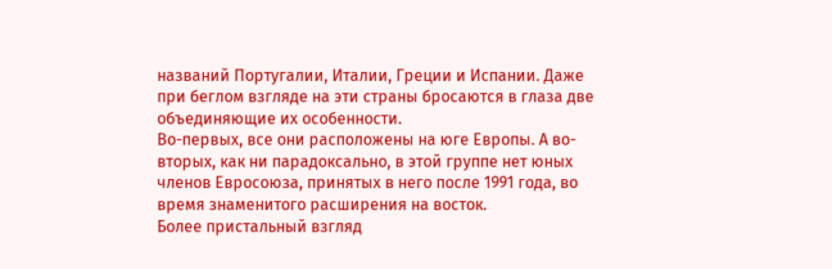названий Португалии, Италии, Греции и Испании. Даже при беглом взгляде на эти страны бросаются в глаза две объединяющие их особенности.
Во-первых, все они расположены на юге Европы. А во-вторых, как ни парадоксально, в этой группе нет юных членов Евросоюза, принятых в него после 1991 года, во время знаменитого расширения на восток.
Более пристальный взгляд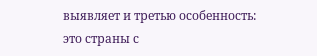выявляет и третью особенность: это страны с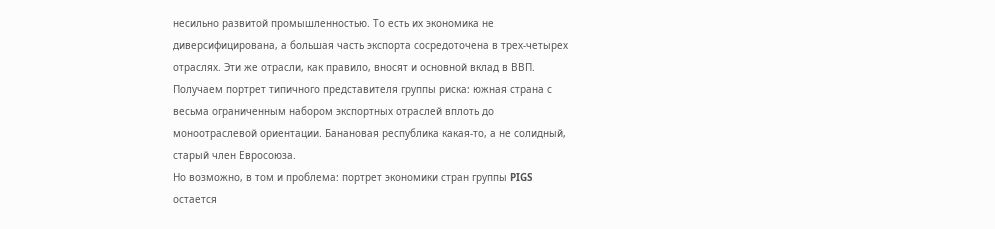несильно развитой промышленностью. То есть их экономика не диверсифицирована, а большая часть экспорта сосредоточена в трех-четырех отраслях. Эти же отрасли, как правило, вносят и основной вклад в ВВП.
Получаем портрет типичного представителя группы риска: южная страна с весьма ограниченным набором экспортных отраслей вплоть до моноотраслевой ориентации. Банановая республика какая-то, а не солидный, старый член Евросоюза.
Но возможно, в том и проблема: портрет экономики стран группы PIGS остается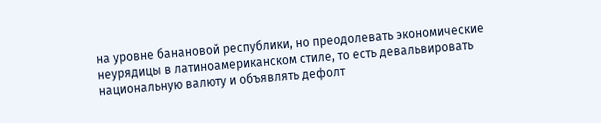на уровне банановой республики, но преодолевать экономические неурядицы в латиноамериканском стиле, то есть девальвировать национальную валюту и объявлять дефолт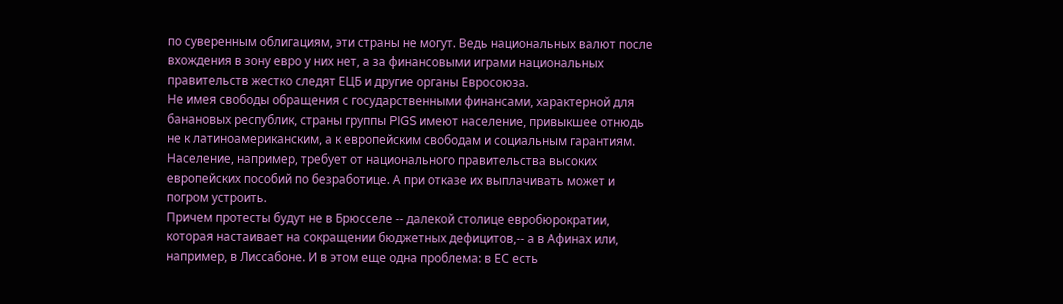по суверенным облигациям, эти страны не могут. Ведь национальных валют после вхождения в зону евро у них нет, а за финансовыми играми национальных правительств жестко следят ЕЦБ и другие органы Евросоюза.
Не имея свободы обращения с государственными финансами, характерной для банановых республик, страны группы PIGS имеют население, привыкшее отнюдь не к латиноамериканским, а к европейским свободам и социальным гарантиям. Население, например, требует от национального правительства высоких европейских пособий по безработице. А при отказе их выплачивать может и погром устроить.
Причем протесты будут не в Брюсселе -- далекой столице евробюрократии, которая настаивает на сокращении бюджетных дефицитов,-- а в Афинах или, например, в Лиссабоне. И в этом еще одна проблема: в ЕС есть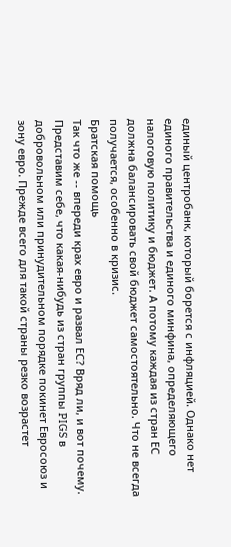единый центробанк, который борется с инфляцией. Однако нет единого правительства и единого минфина, определяющего налоговую политику и бюджет. А потому каждая из стран ЕС должна балансировать свой бюджет самостоятельно. Что не всегда получается, особенно в кризис.
Братская помощь
Так что же -- впереди крах евро и развал ЕС? Вряд ли, и вот почему. Представим себе, что какая-нибудь из стран группы PIGS в добровольном или принудительном порядке покинет Евросоюз и зону евро. Прежде всего для такой страны резко возрастет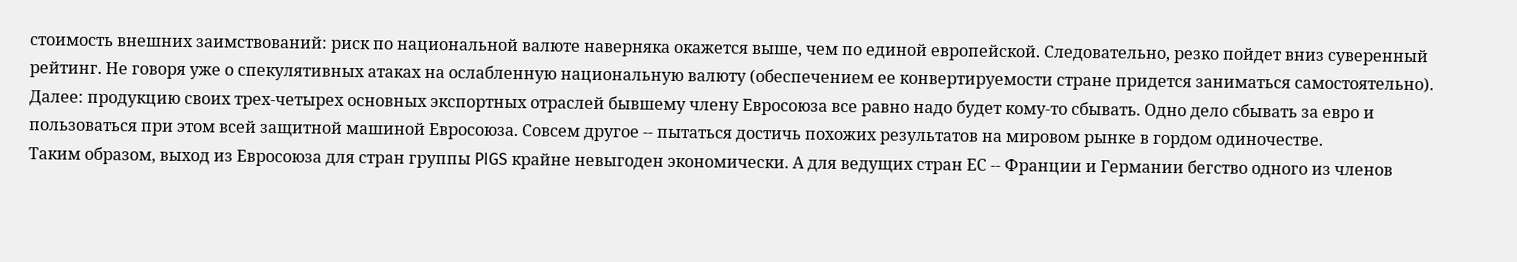стоимость внешних заимствований: риск по национальной валюте наверняка окажется выше, чем по единой европейской. Следовательно, резко пойдет вниз суверенный рейтинг. Не говоря уже о спекулятивных атаках на ослабленную национальную валюту (обеспечением ее конвертируемости стране придется заниматься самостоятельно).
Далее: продукцию своих трех-четырех основных экспортных отраслей бывшему члену Евросоюза все равно надо будет кому-то сбывать. Одно дело сбывать за евро и пользоваться при этом всей защитной машиной Евросоюза. Совсем другое -- пытаться достичь похожих результатов на мировом рынке в гордом одиночестве.
Таким образом, выход из Евросоюза для стран группы PIGS крайне невыгоден экономически. А для ведущих стран ЕС -- Франции и Германии бегство одного из членов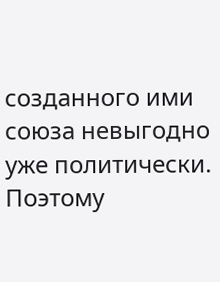созданного ими союза невыгодно уже политически.
Поэтому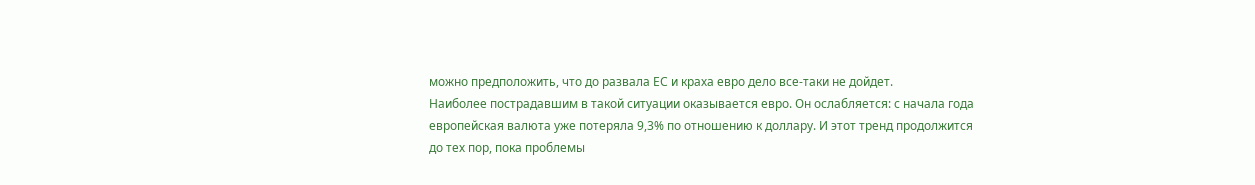можно предположить, что до развала ЕС и краха евро дело все-таки не дойдет.
Наиболее пострадавшим в такой ситуации оказывается евро. Он ослабляется: с начала года европейская валюта уже потеряла 9,3% по отношению к доллару. И этот тренд продолжится до тех пор, пока проблемы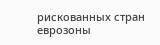рискованных стран еврозоны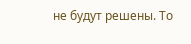не будут решены. То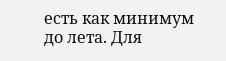есть как минимум до лета. Для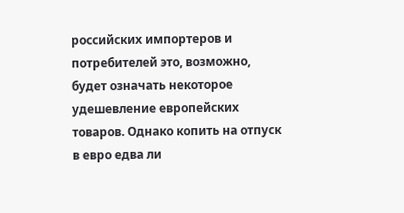российских импортеров и потребителей это, возможно, будет означать некоторое удешевление европейских товаров. Однако копить на отпуск в евро едва ли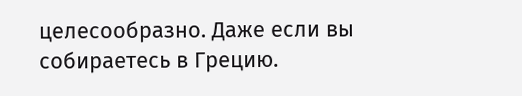целесообразно. Даже если вы собираетесь в Грецию.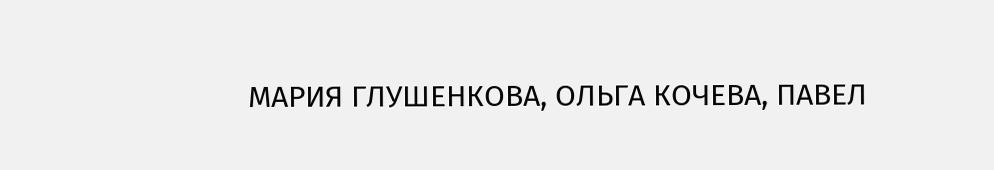МАРИЯ ГЛУШЕНКОВА, ОЛЬГА КОЧЕВА, ПАВЕЛ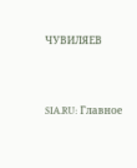ЧУВИЛЯЕВ




SIA.RU: Главное